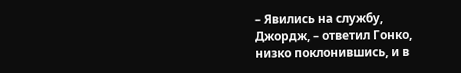– Явились на службу, Джордж, – ответил Гонко, низко поклонившись, и в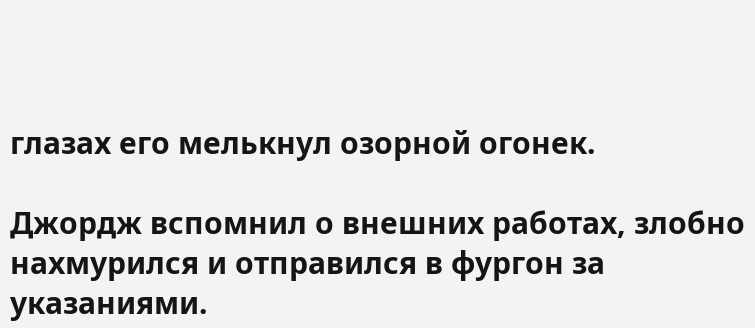глазах его мелькнул озорной огонек.

Джордж вспомнил о внешних работах, злобно нахмурился и отправился в фургон за указаниями.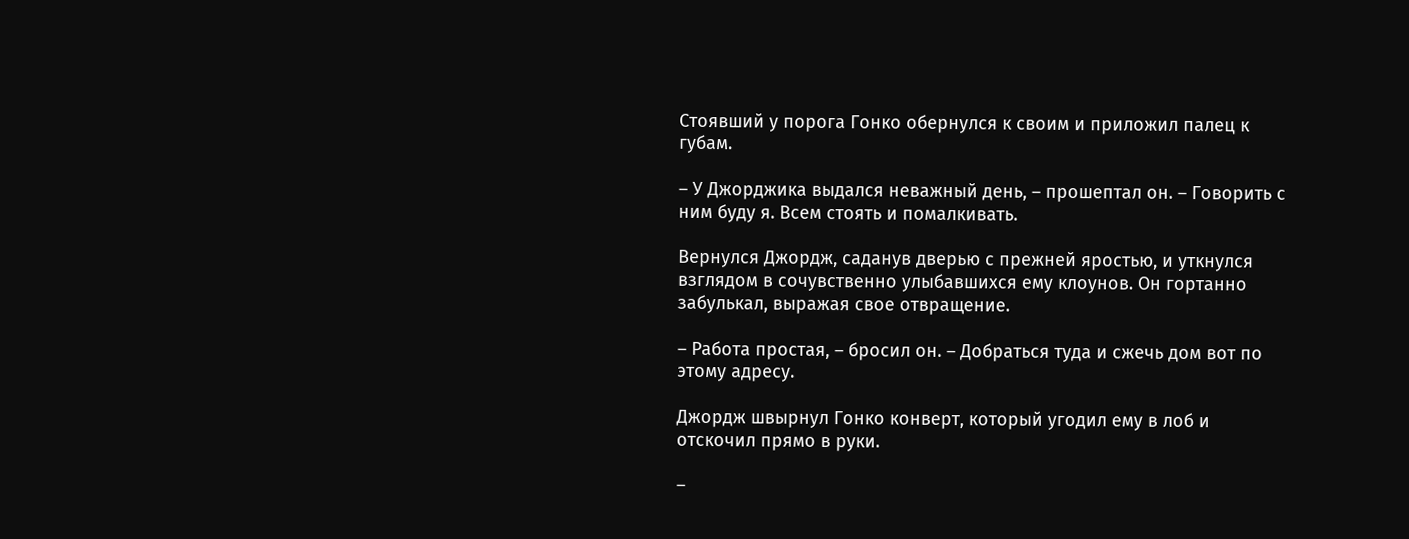Стоявший у порога Гонко обернулся к своим и приложил палец к губам.

– У Джорджика выдался неважный день, – прошептал он. – Говорить с ним буду я. Всем стоять и помалкивать.

Вернулся Джордж, саданув дверью с прежней яростью, и уткнулся взглядом в сочувственно улыбавшихся ему клоунов. Он гортанно забулькал, выражая свое отвращение.

– Работа простая, – бросил он. – Добраться туда и сжечь дом вот по этому адресу.

Джордж швырнул Гонко конверт, который угодил ему в лоб и отскочил прямо в руки.

–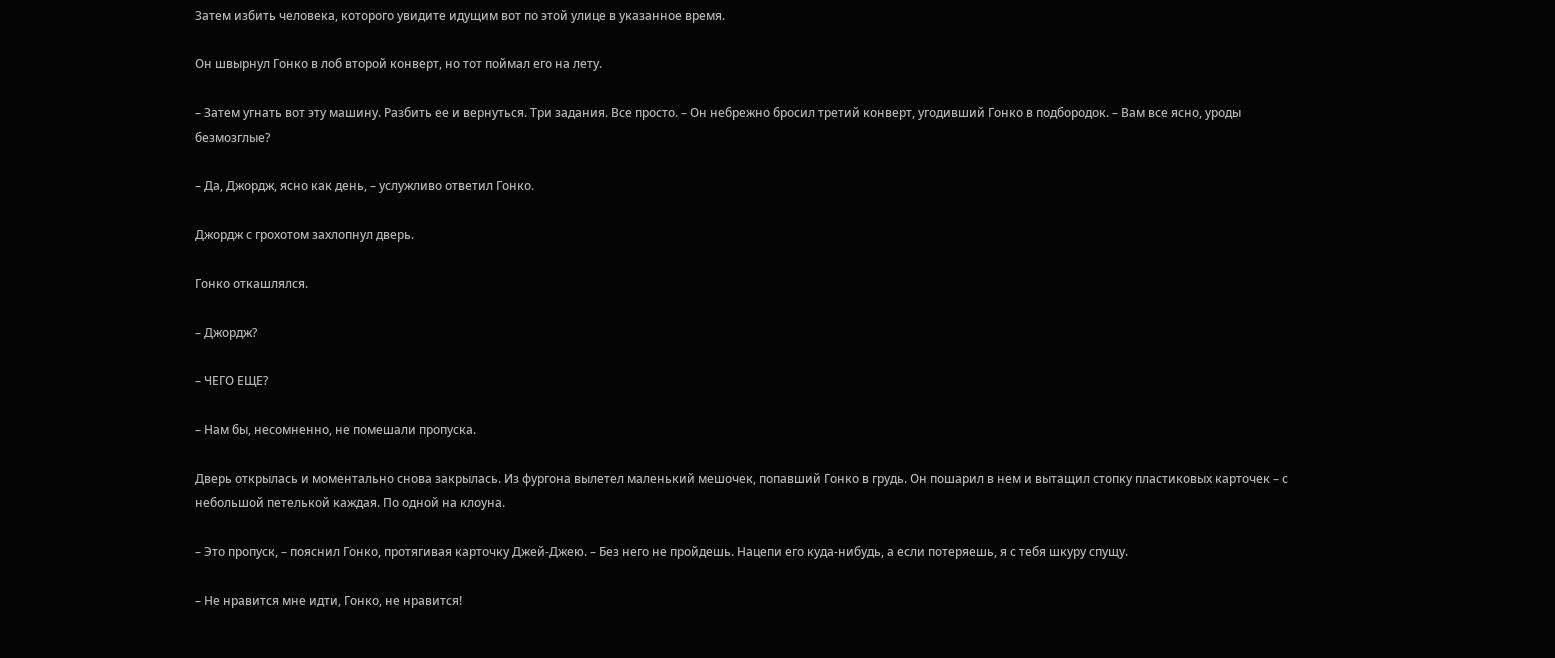Затем избить человека, которого увидите идущим вот по этой улице в указанное время.

Он швырнул Гонко в лоб второй конверт, но тот поймал его на лету.

– Затем угнать вот эту машину. Разбить ее и вернуться. Три задания. Все просто. – Он небрежно бросил третий конверт, угодивший Гонко в подбородок. – Вам все ясно, уроды безмозглые?

– Да, Джордж, ясно как день, – услужливо ответил Гонко.

Джордж с грохотом захлопнул дверь.

Гонко откашлялся.

– Джордж?

– ЧЕГО ЕЩЕ?

– Нам бы, несомненно, не помешали пропуска.

Дверь открылась и моментально снова закрылась. Из фургона вылетел маленький мешочек, попавший Гонко в грудь. Он пошарил в нем и вытащил стопку пластиковых карточек – с небольшой петелькой каждая. По одной на клоуна.

– Это пропуск, – пояснил Гонко, протягивая карточку Джей-Джею. – Без него не пройдешь. Нацепи его куда-нибудь, а если потеряешь, я с тебя шкуру спущу.

– Не нравится мне идти, Гонко, не нравится!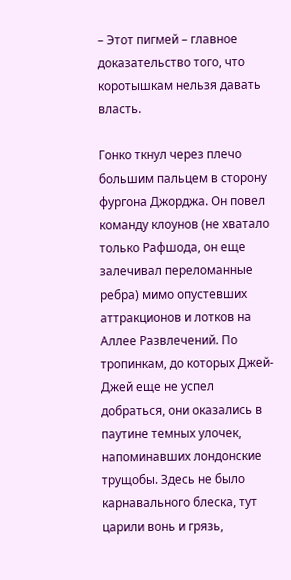– Этот пигмей – главное доказательство того, что коротышкам нельзя давать власть.

Гонко ткнул через плечо большим пальцем в сторону фургона Джорджа. Он повел команду клоунов (не хватало только Рафшода, он еще залечивал переломанные ребра) мимо опустевших аттракционов и лотков на Аллее Развлечений. По тропинкам, до которых Джей-Джей еще не успел добраться, они оказались в паутине темных улочек, напоминавших лондонские трущобы. Здесь не было карнавального блеска, тут царили вонь и грязь,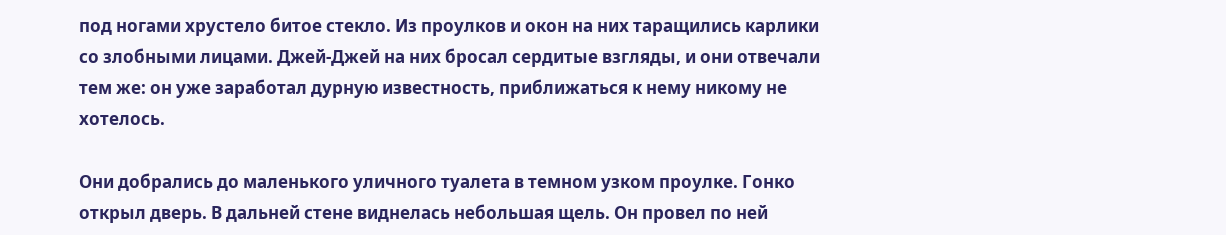под ногами хрустело битое стекло. Из проулков и окон на них таращились карлики со злобными лицами. Джей-Джей на них бросал сердитые взгляды, и они отвечали тем же: он уже заработал дурную известность, приближаться к нему никому не хотелось.

Они добрались до маленького уличного туалета в темном узком проулке. Гонко открыл дверь. В дальней стене виднелась небольшая щель. Он провел по ней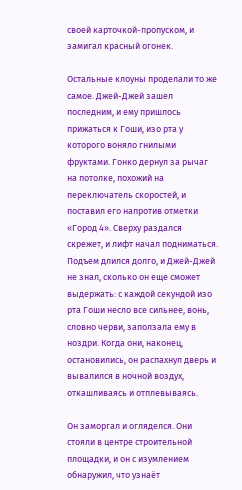своей карточкой-пропуском, и замигал красный огонек.

Остальные клоуны проделали то же самое. Джей-Джей зашел последним, и ему пришлось прижаться к Гоши, изо рта у которого воняло гнилыми фруктами. Гонко дернул за рычаг на потолке, похожий на переключатель скоростей, и поставил его напротив отметки «Город 4». Сверху раздался скрежет, и лифт начал подниматься. Подъем длился долго, и Джей-Джей не знал, сколько он еще сможет выдержать: с каждой секундой изо рта Гоши несло все сильнее, вонь, словно черви, заползала ему в ноздри. Когда они, наконец, остановились, он распахнул дверь и вывалился в ночной воздух, откашливаясь и отплевываясь.

Он заморгал и огляделся. Они стояли в центре строительной площадки, и он с изумлением обнаружил, что узнаёт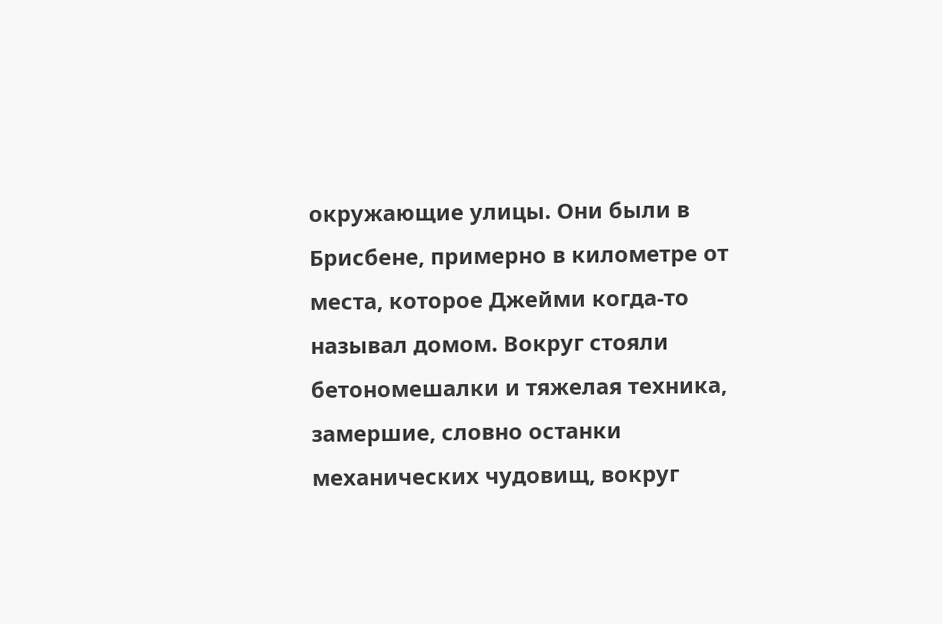окружающие улицы. Они были в Брисбене, примерно в километре от места, которое Джейми когда-то называл домом. Вокруг стояли бетономешалки и тяжелая техника, замершие, словно останки механических чудовищ, вокруг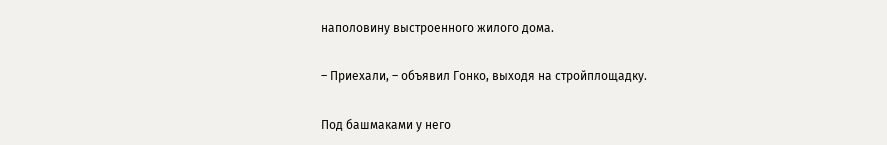наполовину выстроенного жилого дома.

– Приехали, – объявил Гонко, выходя на стройплощадку.

Под башмаками у него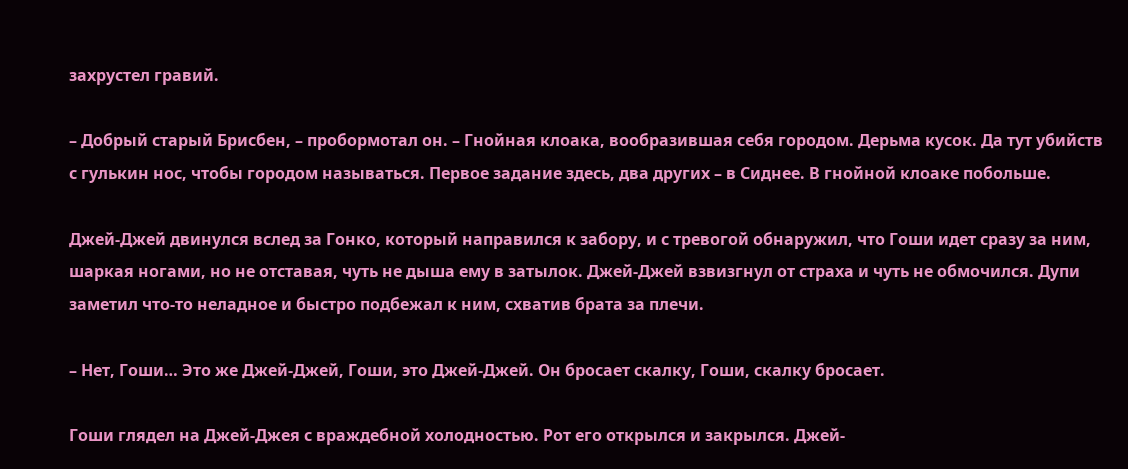захрустел гравий.

– Добрый старый Брисбен, – пробормотал он. – Гнойная клоака, вообразившая себя городом. Дерьма кусок. Да тут убийств с гулькин нос, чтобы городом называться. Первое задание здесь, два других – в Сиднее. В гнойной клоаке побольше.

Джей-Джей двинулся вслед за Гонко, который направился к забору, и с тревогой обнаружил, что Гоши идет сразу за ним, шаркая ногами, но не отставая, чуть не дыша ему в затылок. Джей-Джей взвизгнул от страха и чуть не обмочился. Дупи заметил что-то неладное и быстро подбежал к ним, схватив брата за плечи.

– Нет, Гоши… Это же Джей-Джей, Гоши, это Джей-Джей. Он бросает скалку, Гоши, скалку бросает.

Гоши глядел на Джей-Джея с враждебной холодностью. Рот его открылся и закрылся. Джей-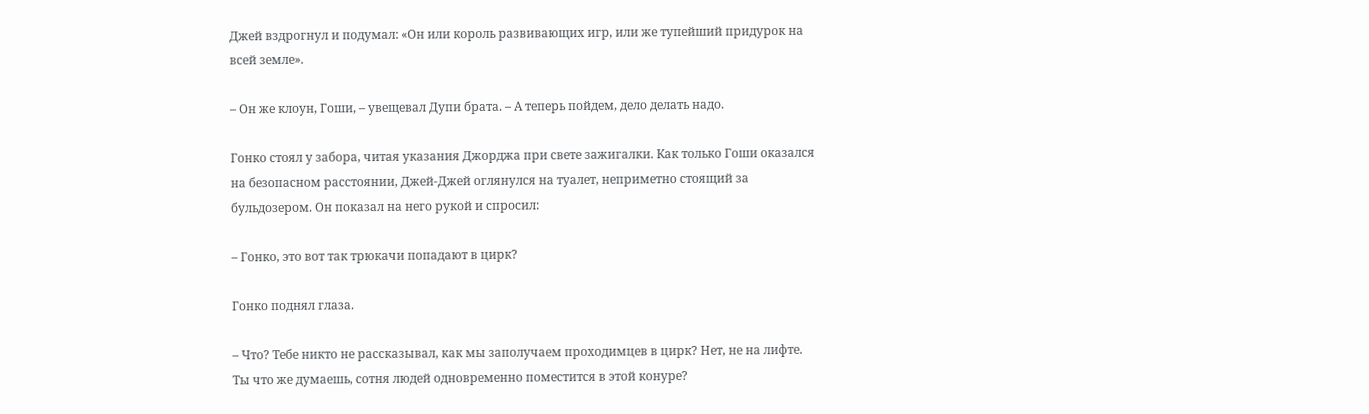Джей вздрогнул и подумал: «Он или король развивающих игр, или же тупейший придурок на всей земле».

– Он же клоун, Гоши, – увещевал Дупи брата. – А теперь пойдем, дело делать надо.

Гонко стоял у забора, читая указания Джорджа при свете зажигалки. Как только Гоши оказался на безопасном расстоянии, Джей-Джей оглянулся на туалет, неприметно стоящий за бульдозером. Он показал на него рукой и спросил:

– Гонко, это вот так трюкачи попадают в цирк?

Гонко поднял глаза.

– Что? Тебе никто не рассказывал, как мы заполучаем проходимцев в цирк? Нет, не на лифте. Ты что же думаешь, сотня людей одновременно поместится в этой конуре?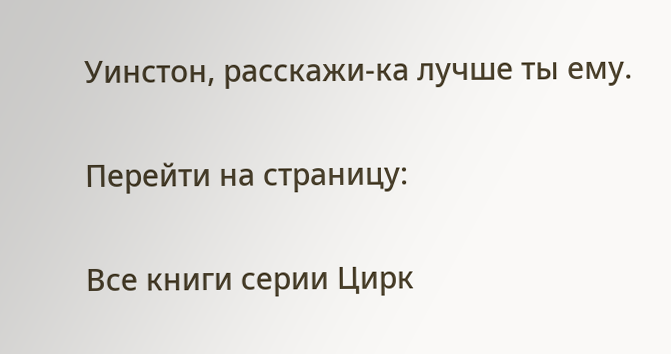Уинстон, расскажи-ка лучше ты ему.

Перейти на страницу:

Все книги серии Цирк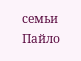семьи Пайло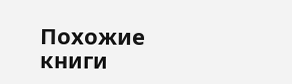Похожие книги